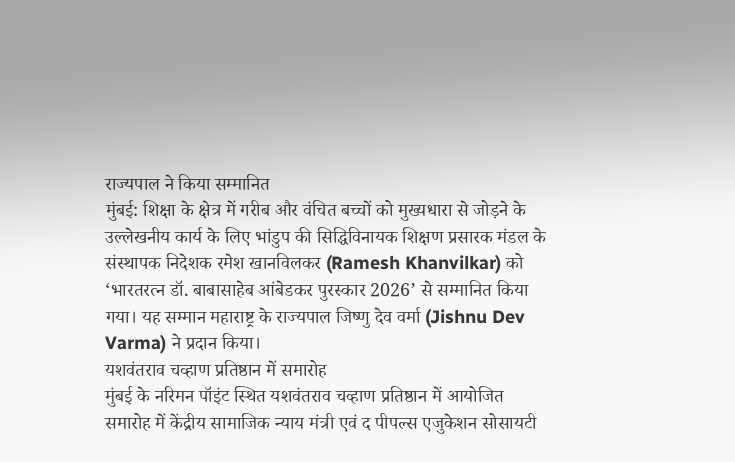राज्यपाल ने किया सम्मानित
मुंबई: शिक्षा के क्षेत्र में गरीब और वंचित बच्चों को मुख्यधारा से जोड़ने के उल्लेखनीय कार्य के लिए भांडुप की सिद्धिविनायक शिक्षण प्रसारक मंडल के संस्थापक निदेशक रमेश खानविलकर (Ramesh Khanvilkar) को ‘भारतरत्न डॉ. बाबासाहेब आंबेडकर पुरस्कार 2026’ से सम्मानित किया गया। यह सम्मान महाराष्ट्र के राज्यपाल जिष्णु देव वर्मा (Jishnu Dev Varma) ने प्रदान किया।
यशवंतराव चव्हाण प्रतिष्ठान में समारोह
मुंबई के नरिमन पॉइंट स्थित यशवंतराव चव्हाण प्रतिष्ठान में आयोजित समारोह में केंद्रीय सामाजिक न्याय मंत्री एवं द पीपल्स एजुकेशन सोसायटी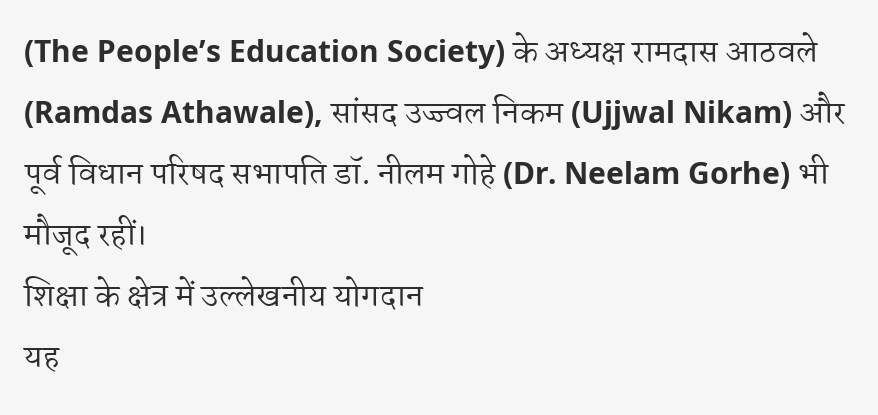(The People’s Education Society) के अध्यक्ष रामदास आठवले (Ramdas Athawale), सांसद उज्ज्वल निकम (Ujjwal Nikam) और पूर्व विधान परिषद सभापति डॉ. नीलम गोहे (Dr. Neelam Gorhe) भी मौजूद रहीं।
शिक्षा के क्षेत्र में उल्लेखनीय योगदान
यह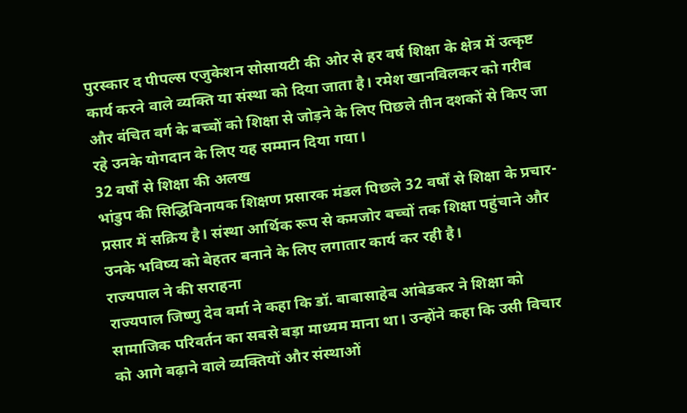पुरस्कार द पीपल्स एजुकेशन सोसायटी की ओर से हर वर्ष शिक्षा के क्षेत्र में उत्कृष्ट कार्य करने वाले व्यक्ति या संस्था को दिया जाता है। रमेश खानविलकर को गरीब और वंचित वर्ग के बच्चों को शिक्षा से जोड़ने के लिए पिछले तीन दशकों से किए जा रहे उनके योगदान के लिए यह सम्मान दिया गया।
32 वर्षों से शिक्षा की अलख
भांडुप की सिद्धिविनायक शिक्षण प्रसारक मंडल पिछले 32 वर्षों से शिक्षा के प्रचार-प्रसार में सक्रिय है। संस्था आर्थिक रूप से कमजोर बच्चों तक शिक्षा पहुंचाने और उनके भविष्य को बेहतर बनाने के लिए लगातार कार्य कर रही है।
राज्यपाल ने की सराहना
राज्यपाल जिष्णु देव वर्मा ने कहा कि डॉ. बाबासाहेब आंबेडकर ने शिक्षा को सामाजिक परिवर्तन का सबसे बड़ा माध्यम माना था। उन्होंने कहा कि उसी विचार को आगे बढ़ाने वाले व्यक्तियों और संस्थाओं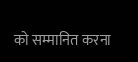को सम्मानित करना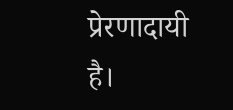प्रेरणादायी है।